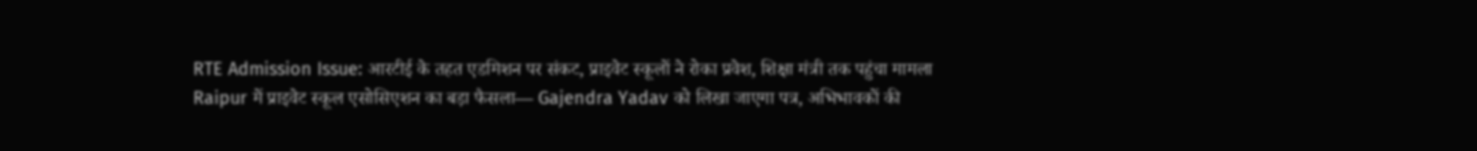RTE Admission Issue: आरटीई के तहत एडमिशन पर संकट, प्राइवेट स्कूलों ने रोका प्रवेश, शिक्षा मंत्री तक पहुंचा मामला
Raipur में प्राइवेट स्कूल एसोसिएशन का बड़ा फैसला— Gajendra Yadav को लिखा जाएगा पत्र, अभिभावकों की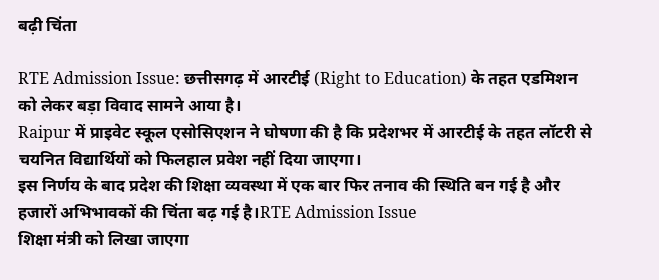बढ़ी चिंता

RTE Admission Issue: छत्तीसगढ़ में आरटीई (Right to Education) के तहत एडमिशन को लेकर बड़ा विवाद सामने आया है।
Raipur में प्राइवेट स्कूल एसोसिएशन ने घोषणा की है कि प्रदेशभर में आरटीई के तहत लॉटरी से चयनित विद्यार्थियों को फिलहाल प्रवेश नहीं दिया जाएगा।
इस निर्णय के बाद प्रदेश की शिक्षा व्यवस्था में एक बार फिर तनाव की स्थिति बन गई है और हजारों अभिभावकों की चिंता बढ़ गई है।RTE Admission Issue
शिक्षा मंत्री को लिखा जाएगा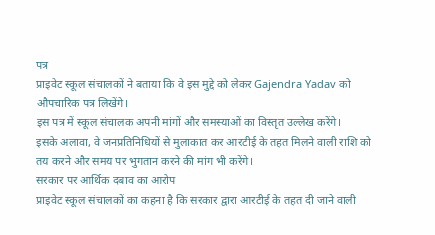पत्र
प्राइवेट स्कूल संचालकों ने बताया कि वे इस मुद्दे को लेकर Gajendra Yadav को औपचारिक पत्र लिखेंगे।
इस पत्र में स्कूल संचालक अपनी मांगों और समस्याओं का विस्तृत उल्लेख करेंगे।
इसके अलावा, वे जनप्रतिनिधियों से मुलाकात कर आरटीई के तहत मिलने वाली राशि को तय करने और समय पर भुगतान करने की मांग भी करेंगे।
सरकार पर आर्थिक दबाव का आरोप
प्राइवेट स्कूल संचालकों का कहना है कि सरकार द्वारा आरटीई के तहत दी जाने वाली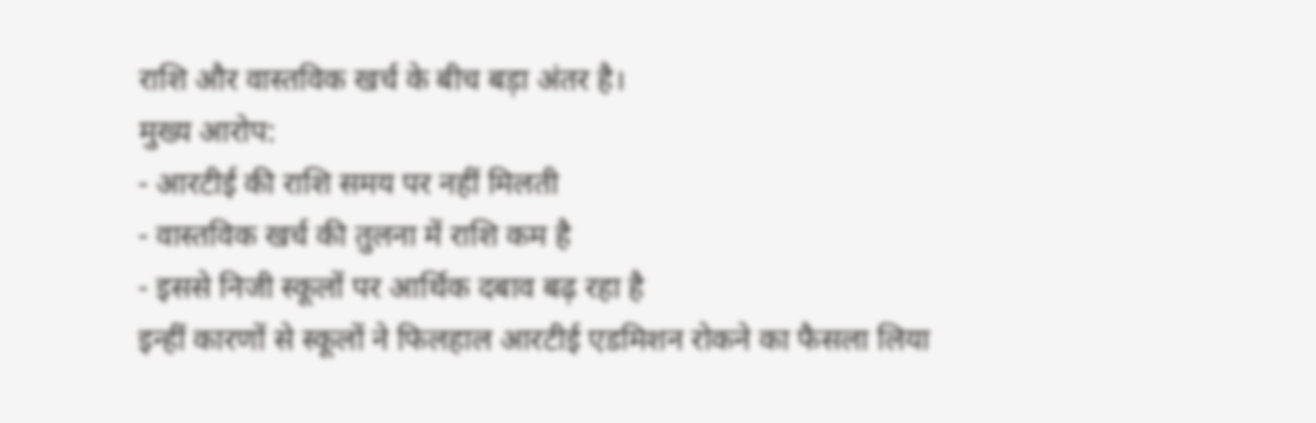राशि और वास्तविक खर्च के बीच बड़ा अंतर है।
मुख्य आरोप:
- आरटीई की राशि समय पर नहीं मिलती
- वास्तविक खर्च की तुलना में राशि कम है
- इससे निजी स्कूलों पर आर्थिक दबाव बढ़ रहा है
इन्हीं कारणों से स्कूलों ने फिलहाल आरटीई एडमिशन रोकने का फैसला लिया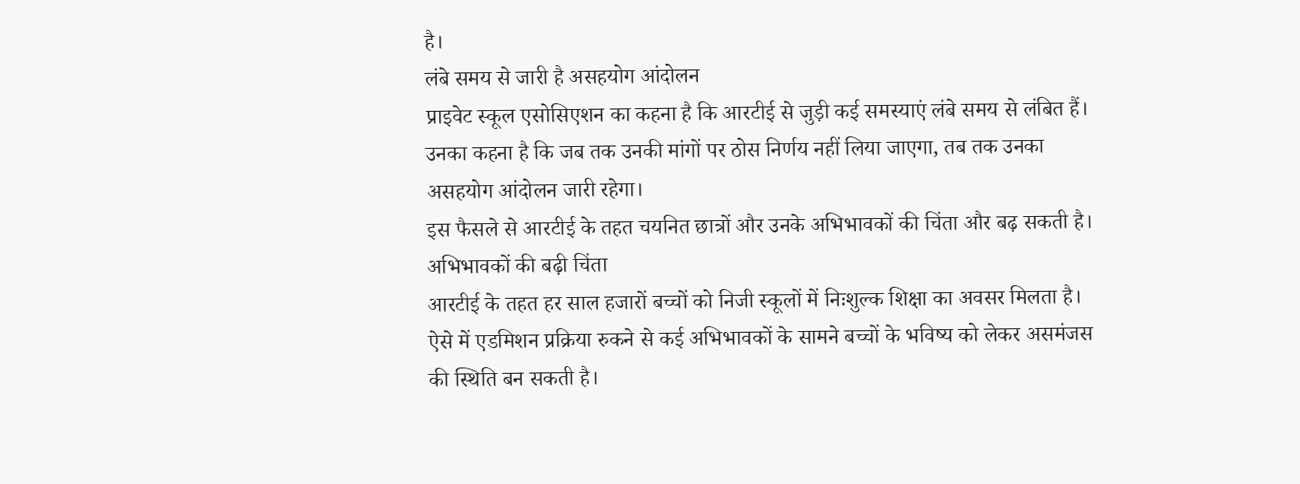है।
लंबे समय से जारी है असहयोग आंदोलन
प्राइवेट स्कूल एसोसिएशन का कहना है कि आरटीई से जुड़ी कई समस्याएं लंबे समय से लंबित हैं।
उनका कहना है कि जब तक उनकी मांगों पर ठोस निर्णय नहीं लिया जाएगा, तब तक उनका असहयोग आंदोलन जारी रहेगा।
इस फैसले से आरटीई के तहत चयनित छात्रों और उनके अभिभावकों की चिंता और बढ़ सकती है।
अभिभावकों की बढ़ी चिंता
आरटीई के तहत हर साल हजारों बच्चों को निजी स्कूलों में निःशुल्क शिक्षा का अवसर मिलता है।
ऐसे में एडमिशन प्रक्रिया रुकने से कई अभिभावकों के सामने बच्चों के भविष्य को लेकर असमंजस की स्थिति बन सकती है।